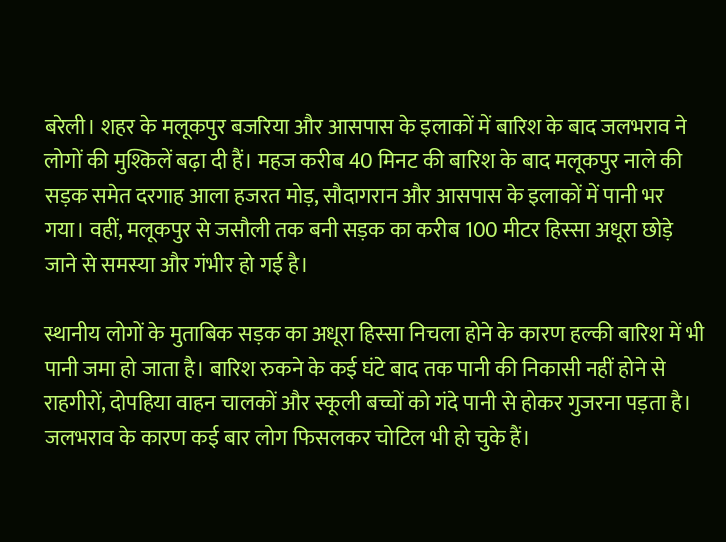बरेली। शहर के मलूकपुर बजरिया और आसपास के इलाकों में बारिश के बाद जलभराव ने लोगों की मुश्किलें बढ़ा दी हैं। महज करीब 40 मिनट की बारिश के बाद मलूकपुर नाले की सड़क समेत दरगाह आला हजरत मोड़, सौदागरान और आसपास के इलाकों में पानी भर गया। वहीं, मलूकपुर से जसौली तक बनी सड़क का करीब 100 मीटर हिस्सा अधूरा छोड़े जाने से समस्या और गंभीर हो गई है।

स्थानीय लोगों के मुताबिक सड़क का अधूरा हिस्सा निचला होने के कारण हल्की बारिश में भी पानी जमा हो जाता है। बारिश रुकने के कई घंटे बाद तक पानी की निकासी नहीं होने से राहगीरों, दोपहिया वाहन चालकों और स्कूली बच्चों को गंदे पानी से होकर गुजरना पड़ता है। जलभराव के कारण कई बार लोग फिसलकर चोटिल भी हो चुके हैं।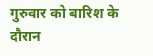गुरुवार को बारिश के दौरान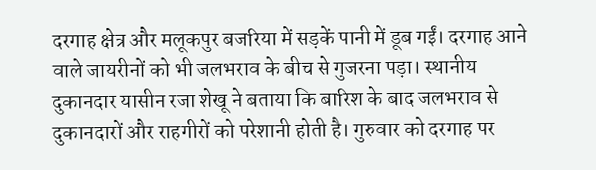दरगाह क्षेत्र और मलूकपुर बजरिया में सड़कें पानी में डूब गईं। दरगाह आने वाले जायरीनों को भी जलभराव के बीच से गुजरना पड़ा। स्थानीय दुकानदार यासीन रजा शेखू ने बताया कि बारिश के बाद जलभराव से दुकानदारों और राहगीरों को परेशानी होती है। गुरुवार को दरगाह पर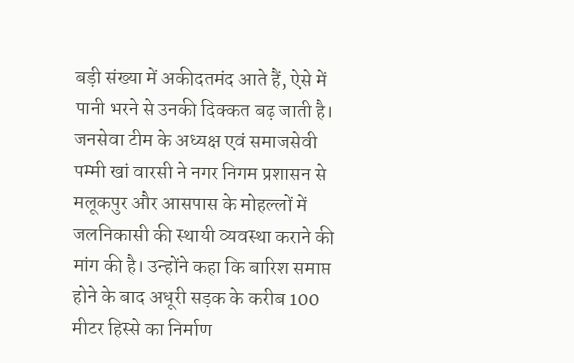बड़ी संख्या में अकीदतमंद आते हैं, ऐसे में पानी भरने से उनकी दिक्कत बढ़ जाती है।
जनसेवा टीम के अध्यक्ष एवं समाजसेवी पम्मी खां वारसी ने नगर निगम प्रशासन से मलूकपुर और आसपास के मोहल्लों में जलनिकासी की स्थायी व्यवस्था कराने की मांग की है। उन्होंने कहा कि बारिश समाप्त होने के बाद अधूरी सड़क के करीब 100 मीटर हिस्से का निर्माण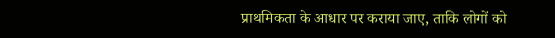प्राथमिकता के आधार पर कराया जाए, ताकि लोगों को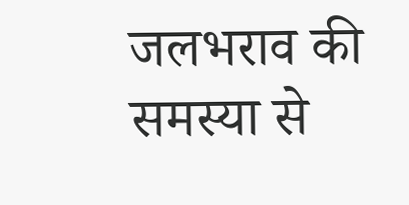जलभराव की समस्या से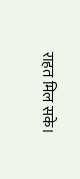राहत मिल सके।